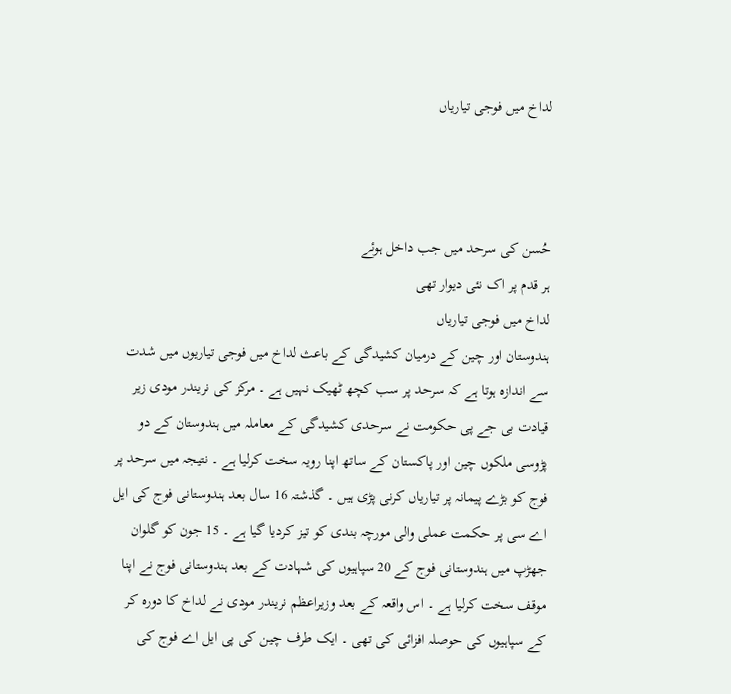لداخ میں فوجی تیاریاں



حُسن کی سرحد میں جب داخل ہوئے
ہر قدم پر اک نئی دیوار تھی
لداخ میں فوجی تیاریاں
ہندوستان اور چین کے درمیان کشیدگی کے باعث لداخ میں فوجی تیاریوں میں شدت سے اندازہ ہوتا ہے کہ سرحد پر سب کچھ ٹھیک نہیں ہے ۔ مرکز کی نریندر مودی زیر قیادت بی جے پی حکومت نے سرحدی کشیدگی کے معاملہ میں ہندوستان کے دو پڑوسی ملکوں چین اور پاکستان کے ساتھ اپنا رویہ سخت کرلیا ہے ۔ نتیجہ میں سرحد پر فوج کو بڑے پیمانہ پر تیاریاں کرنی پڑی ہیں ۔ گذشتہ 16 سال بعد ہندوستانی فوج کی ایل اے سی پر حکمت عملی والی مورچہ بندی کو تیز کردیا گیا ہے ۔ 15 جون کو گلوان جھڑپ میں ہندوستانی فوج کے 20 سپاہیوں کی شہادت کے بعد ہندوستانی فوج نے اپنا موقف سخت کرلیا ہے ۔ اس واقعہ کے بعد وزیراعظم نریندر مودی نے لداخ کا دورہ کر کے سپاہیوں کی حوصلہ افزائی کی تھی ۔ ایک طرف چین کی پی ایل اے فوج کی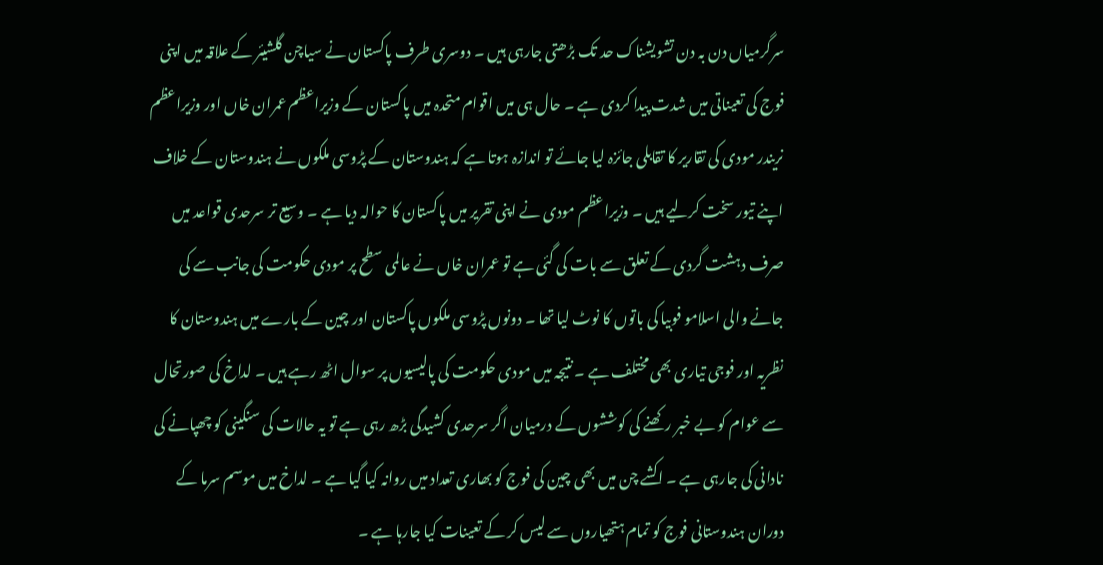سرگرمیاں دن بہ دن تشویشناک حد تک بڑھتی جارہی ہیں ۔ دوسری طرف پاکستان نے سیاچن گلشیئر کے علاقہ میں اپنی فوج کی تعیناتی میں شدت پیدا کردی ہے ۔ حال ہی میں اقوام متحدہ میں پاکستان کے وزیراعظم عمران خاں اور وزیراعظم نریندر مودی کی تقاریر کا تقابلی جائزہ لیا جائے تو اندازہ ہوتا ہے کہ ہندوستان کے پڑوسی ملکوں نے ہندوستان کے خلاف اپنے تیور سخت کرلیے ہیں ۔ وزیراعظم مودی نے اپنی تقریر میں پاکستان کا حوالہ دیا ہے ۔ وسیع تر سرحدی قواعد میں صرف دہشت گردی کے تعلق سے بات کی گئی ہے تو عمران خاں نے عالمی سطح پر مودی حکومت کی جانب سے کی جانے والی اسلامو فوبیا کی باتوں کا نوٹ لیا تھا ۔ دونوں پڑوسی ملکوں پاکستان اور چین کے بارے میں ہندوستان کا نظریہ اور فوجی تیاری بھی مختلف ہے ۔ نتیجہ میں مودی حکومت کی پالیسیوں پر سوال اٹھ رہے ہیں ۔ لداخ کی صورتحال سے عوام کو بے خبر رکھنے کی کوششوں کے درمیان اگر سرحدی کشیدگی بڑھ رہی ہے تو یہ حالات کی سنگینی کو چھپانے کی نادانی کی جارہی ہے ۔ اکشے چن میں بھی چین کی فوج کو بھاری تعداد میں روانہ کیا گیا ہے ۔ لداخ میں موسم سرما کے دوران ہندوستانی فوج کو تمام ہتھیاروں سے لیس کر کے تعینات کیا جارہا ہے ۔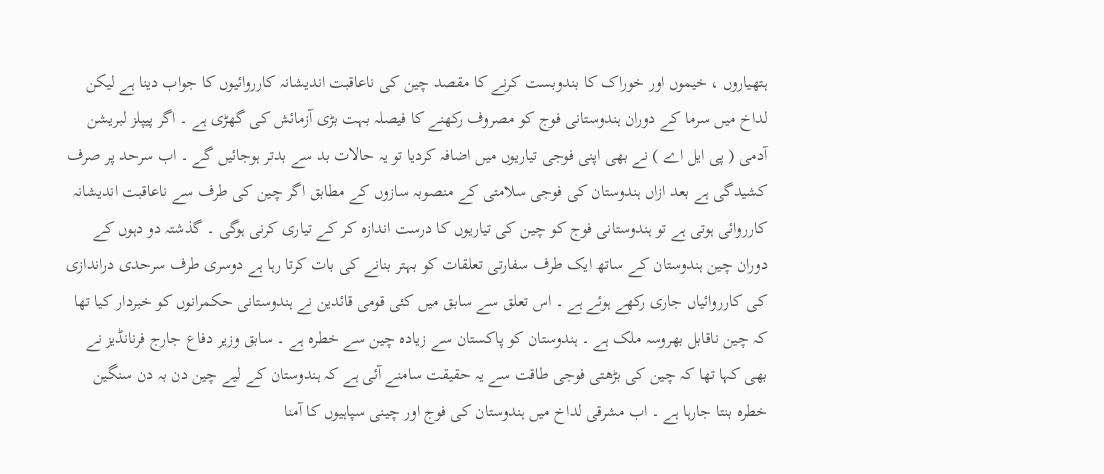ہتھیاروں ، خیموں اور خوراک کا بندوبست کرنے کا مقصد چین کی ناعاقبت اندیشانہ کارروائیوں کا جواب دینا ہے لیکن لداخ میں سرما کے دوران ہندوستانی فوج کو مصروف رکھنے کا فیصلہ بہت بڑی آزمائش کی گھڑی ہے ۔ اگر پیپلز لبریشن آدمی ( پی ایل اے ) نے بھی اپنی فوجی تیاریوں میں اضافہ کردیا تو یہ حالات بد سے بدتر ہوجائیں گے ۔ اب سرحد پر صرف کشیدگی ہے بعد ازاں ہندوستان کی فوجی سلامتی کے منصوبہ سازوں کے مطابق اگر چین کی طرف سے ناعاقبت اندیشانہ کارروائی ہوتی ہے تو ہندوستانی فوج کو چین کی تیاریوں کا درست اندازہ کر کے تیاری کرنی ہوگی ۔ گذشتہ دو دہوں کے دوران چین ہندوستان کے ساتھ ایک طرف سفارتی تعلقات کو بہتر بنانے کی بات کرتا رہا ہے دوسری طرف سرحدی دراندازی کی کارروائیاں جاری رکھے ہوئے ہے ۔ اس تعلق سے سابق میں کئی قومی قائدین نے ہندوستانی حکمرانوں کو خبردار کیا تھا کہ چین ناقابل بھروسہ ملک ہے ۔ ہندوستان کو پاکستان سے زیادہ چین سے خطرہ ہے ۔ سابق وزیر دفاع جارج فرنانڈیز نے بھی کہا تھا کہ چین کی بڑھتی فوجی طاقت سے یہ حقیقت سامنے آئی ہے کہ ہندوستان کے لیے چین دن بہ دن سنگین خطرہ بنتا جارہا ہے ۔ اب مشرقی لداخ میں ہندوستان کی فوج اور چینی سپاہیوں کا آمنا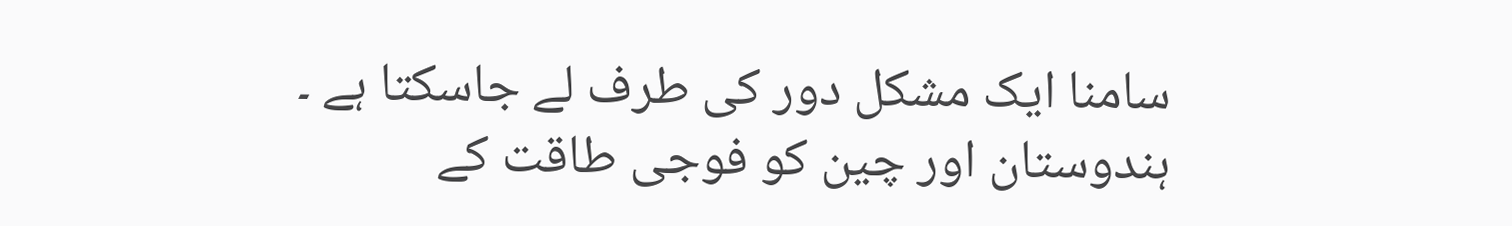سامنا ایک مشکل دور کی طرف لے جاسکتا ہے ۔ ہندوستان اور چین کو فوجی طاقت کے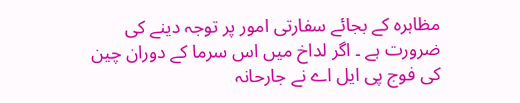مظاہرہ کے بجائے سفارتی امور پر توجہ دینے کی ضرورت ہے ۔ اگر لداخ میں اس سرما کے دوران چین کی فوج پی ایل اے نے جارحانہ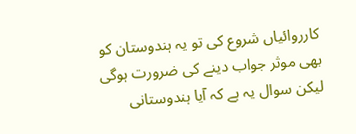کارروائیاں شروع کی تو یہ ہندوستان کو بھی موثر جواب دینے کی ضرورت ہوگی لیکن سوال یہ ہے کہ آیا ہندوستانی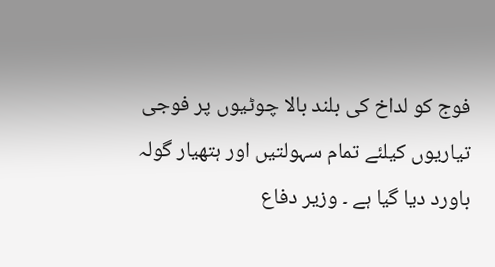فوج کو لداخ کی بلند بالا چوٹیوں پر فوجی تیاریوں کیلئے تمام سہولتیں اور ہتھیار گولہ باورد دیا گیا ہے ۔ وزیر دفاع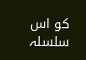کو اس سلسلہ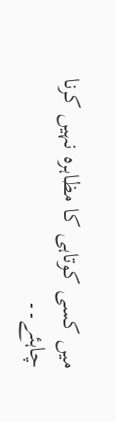میں کسی کوتاہی کا مظاہرہ نہیں کرنا چاہئے۔۔